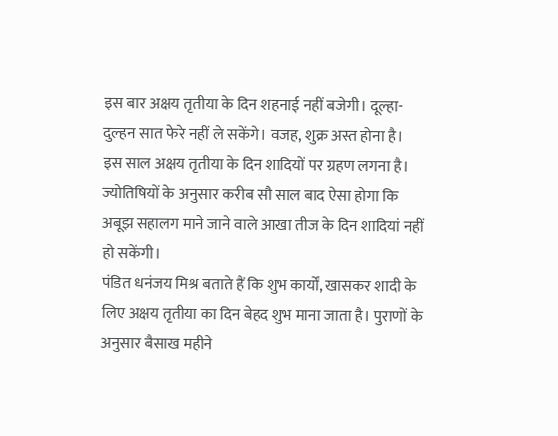इस बार अक्षय तृतीया के दिन शहनाई नहीं बजेगी। दूल्हा-दुल्हन सात फेरे नहीं ले सकेंगे। वजह, शुक्र अस्त होना है। इस साल अक्षय तृतीया के दिन शादियों पर ग्रहण लगना है। ज्योतिषियों के अनुसार करीब सौ साल बाद ऐसा होगा कि अबूझ सहालग माने जाने वाले आखा तीज के दिन शादियां नहीं हो सकेंगी।
पंडित धनंजय मिश्र बताते हैं कि शुभ कार्यों, खासकर शादी के लिए अक्षय तृतीया का दिन बेहद शुभ माना जाता है। पुराणों के अनुसार बैसाख महीने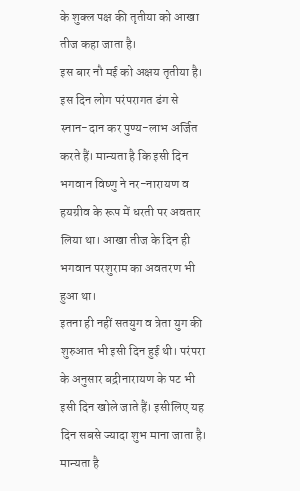के शुक्ल पक्ष की तृतीया को आखा तीज कहा जाता है।
इस बार नौ मई को अक्षय तृतीया है। इस दिन लोग परंपरागत ढंग से स्नान-दान कर पुण्य-लाभ अर्जित करते हैं। मान्यता है कि इसी दिन भगवान विष्णु ने नर-नारायण व हयग्रीव के रूप में धरती पर अवतार लिया था। आखा तीज के दिन ही भगवान परशुराम का अवतरण भी हुआ था।
इतना ही नहीं सतयुग व त्रेता युग की शुरुआत भी इसी दिन हुई थी। परंपरा के अनुसार बद्रीनारायण के पट भी इसी दिन खोले जाते हैं। इसीलिए यह दिन सबसे ज्यादा शुभ माना जाता है। मान्यता है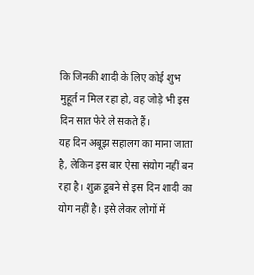कि जिनकी शादी के लिए कोई शुभ मुहूर्त न मिल रहा हो, वह जोड़े भी इस दिन सात फेरे ले सकते हैं।
यह दिन अबूझ सहालग का माना जाता है, लेकिन इस बार ऐसा संयोग नहीं बन रहा है। शुक्र डूबने से इस दिन शादी का योग नहीं है। इसे लेकर लोगों में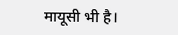मायूसी भी है।